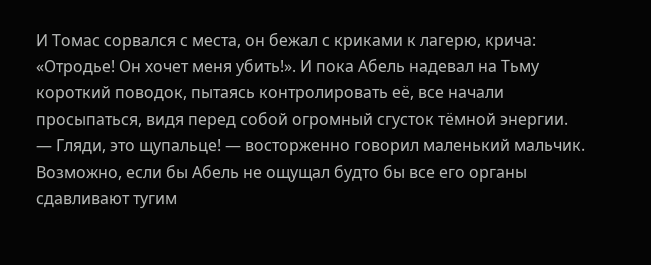И Томас сорвался с места, он бежал с криками к лагерю, крича: «Отродье! Он хочет меня убить!». И пока Абель надевал на Тьму короткий поводок, пытаясь контролировать её, все начали просыпаться, видя перед собой огромный сгусток тёмной энергии.
— Гляди, это щупальце! — восторженно говорил маленький мальчик.
Возможно, если бы Абель не ощущал будто бы все его органы сдавливают тугим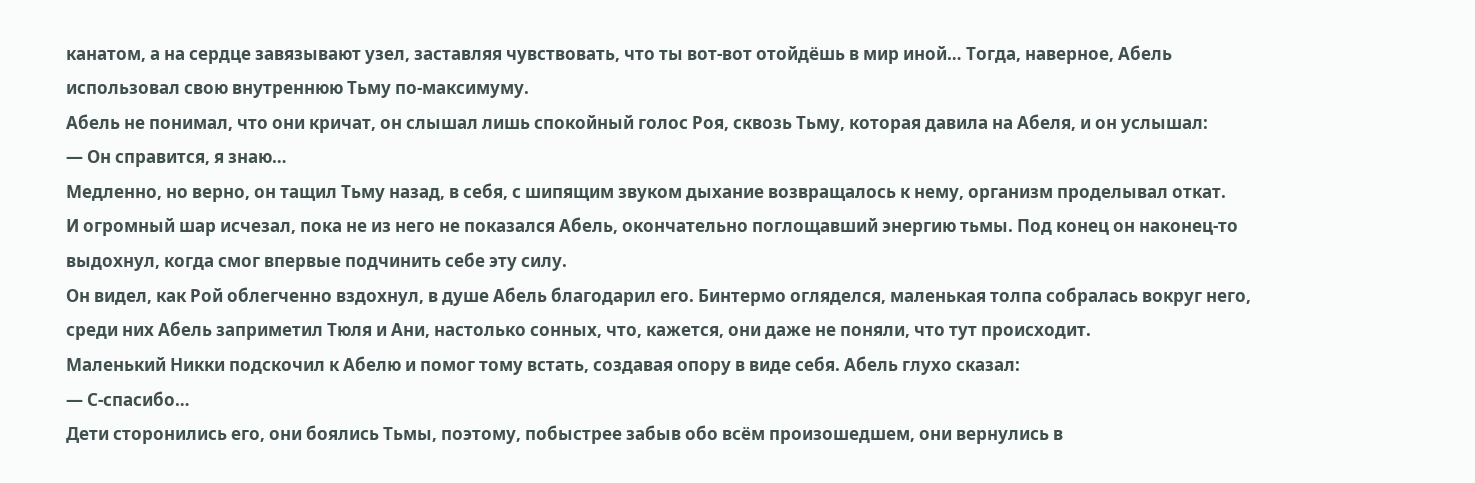канатом, а на сердце завязывают узел, заставляя чувствовать, что ты вот-вот отойдёшь в мир иной… Тогда, наверное, Абель использовал свою внутреннюю Тьму по-максимуму.
Абель не понимал, что они кричат, он слышал лишь спокойный голос Роя, сквозь Тьму, которая давила на Абеля, и он услышал:
— Он справится, я знаю…
Медленно, но верно, он тащил Тьму назад, в себя, с шипящим звуком дыхание возвращалось к нему, организм проделывал откат.
И огромный шар исчезал, пока не из него не показался Абель, окончательно поглощавший энергию тьмы. Под конец он наконец-то выдохнул, когда смог впервые подчинить себе эту силу.
Он видел, как Рой облегченно вздохнул, в душе Абель благодарил его. Бинтермо огляделся, маленькая толпа собралась вокруг него, среди них Абель заприметил Тюля и Ани, настолько сонных, что, кажется, они даже не поняли, что тут происходит.
Маленький Никки подскочил к Абелю и помог тому встать, создавая опору в виде себя. Абель глухо сказал:
— С-спасибо…
Дети сторонились его, они боялись Тьмы, поэтому, побыстрее забыв обо всём произошедшем, они вернулись в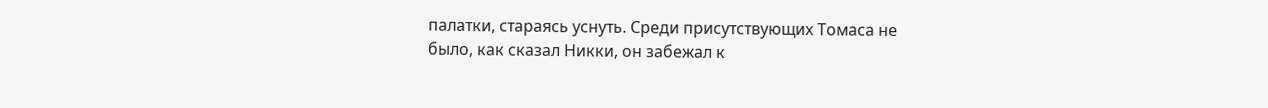палатки, стараясь уснуть. Среди присутствующих Томаса не было, как сказал Никки, он забежал к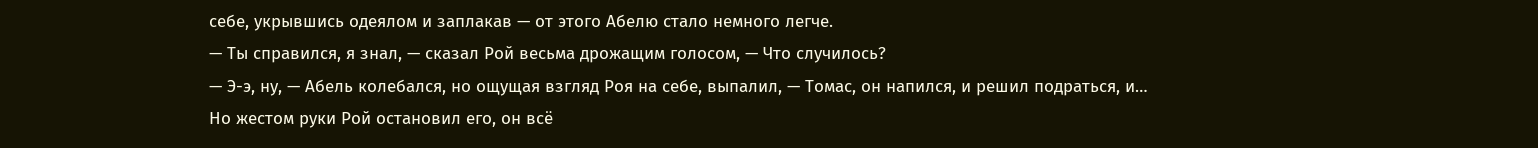себе, укрывшись одеялом и заплакав — от этого Абелю стало немного легче.
— Ты справился, я знал, — сказал Рой весьма дрожащим голосом, — Что случилось?
— Э-э, ну, — Абель колебался, но ощущая взгляд Роя на себе, выпалил, — Томас, он напился, и решил подраться, и…
Но жестом руки Рой остановил его, он всё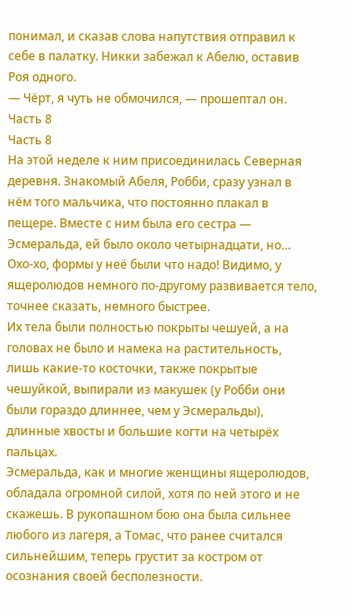понимал, и сказав слова напутствия отправил к себе в палатку. Никки забежал к Абелю, оставив Роя одного.
— Чёрт, я чуть не обмочился, — прошептал он.
Часть 8
Часть 8
На этой неделе к ним присоединилась Северная деревня. Знакомый Абеля, Робби, сразу узнал в нём того мальчика, что постоянно плакал в пещере. Вместе с ним была его сестра — Эсмеральда, ей было около четырнадцати, но… Охо-хо, формы у неё были что надо! Видимо, у ящеролюдов немного по-другому развивается тело, точнее сказать, немного быстрее.
Их тела были полностью покрыты чешуей, а на головах не было и намека на растительность, лишь какие-то косточки, также покрытые чешуйкой, выпирали из макушек (у Робби они были гораздо длиннее, чем у Эсмеральды), длинные хвосты и большие когти на четырёх пальцах.
Эсмеральда, как и многие женщины ящеролюдов, обладала огромной силой, хотя по ней этого и не скажешь. В рукопашном бою она была сильнее любого из лагеря, а Томас, что ранее считался сильнейшим, теперь грустит за костром от осознания своей бесполезности.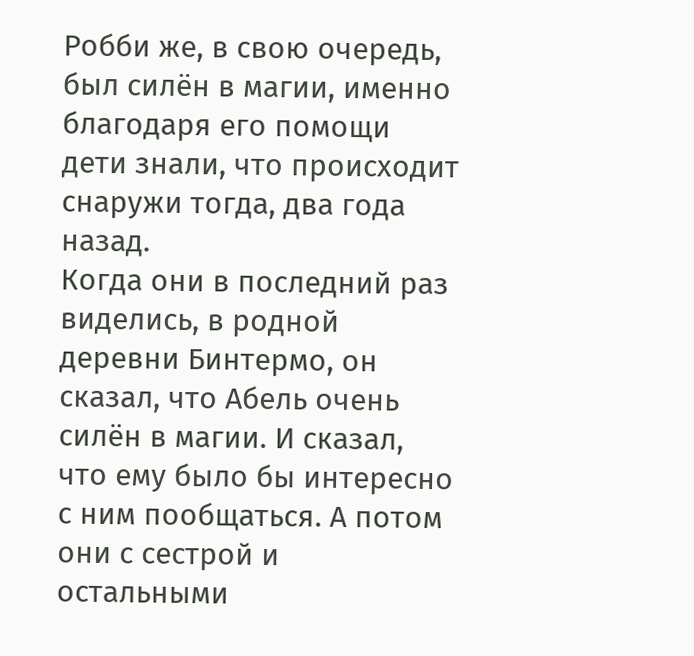Робби же, в свою очередь, был силён в магии, именно благодаря его помощи дети знали, что происходит снаружи тогда, два года назад.
Когда они в последний раз виделись, в родной деревни Бинтермо, он сказал, что Абель очень силён в магии. И сказал, что ему было бы интересно с ним пообщаться. А потом они с сестрой и остальными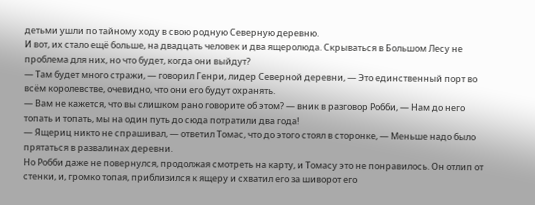детьми ушли по тайному ходу в свою родную Северную деревню.
И вот, их стало ещё больше, на двадцать человек и два ящеролюда. Скрываться в Большом Лесу не проблема для них, но что будет, когда они выйдут?
— Там будет много стражи, — говорил Генри, лидер Северной деревни, — Это единственный порт во всём королевстве, очевидно, что они его будут охранять.
— Вам не кажется, что вы слишком рано говорите об этом? — вник в разговор Робби, — Нам до него топать и топать, мы на один путь до сюда потратили два года!
— Ящериц никто не спрашивал, — ответил Томас, что до этого стоял в сторонке, — Меньше надо было прятаться в развалинах деревни.
Но Робби даже не повернулся, продолжая смотреть на карту, и Томасу это не понравилось. Он отлип от стенки, и, громко топая, приблизился к ящеру и схватил его за шиворот его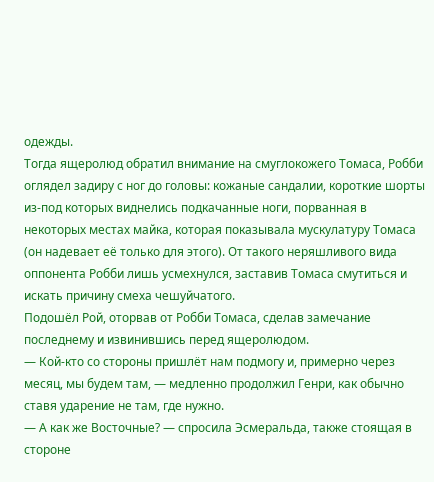одежды.
Тогда ящеролюд обратил внимание на смуглокожего Томаса, Робби оглядел задиру с ног до головы: кожаные сандалии, короткие шорты из-под которых виднелись подкачанные ноги, порванная в некоторых местах майка, которая показывала мускулатуру Томаса (он надевает её только для этого). От такого неряшливого вида оппонента Робби лишь усмехнулся, заставив Томаса смутиться и искать причину смеха чешуйчатого.
Подошёл Рой, оторвав от Робби Томаса, сделав замечание последнему и извинившись перед ящеролюдом.
— Кой-кто со стороны пришлёт нам подмогу и, примерно через месяц, мы будем там, — медленно продолжил Генри, как обычно ставя ударение не там, где нужно.
— А как же Восточные? — спросила Эсмеральда, также стоящая в стороне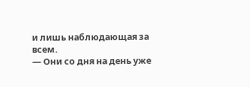и лишь наблюдающая за всем.
— Они со дня на день уже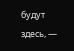будут здесь, —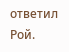ответил Рой.